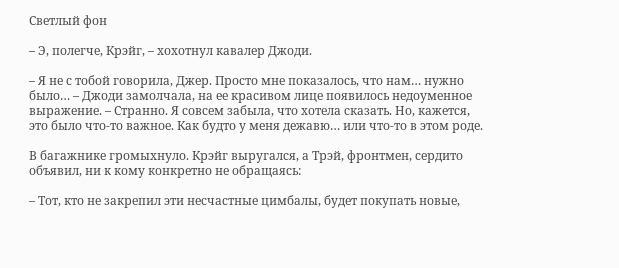Светлый фон

– Э, полегче, Крэйг, – хохотнул кавалер Джоди.

– Я не с тобой говорила, Джер. Просто мне показалось, что нам… нужно было… – Джоди замолчала, на ее красивом лице появилось недоуменное выражение. – Странно. Я совсем забыла, что хотела сказать. Но, кажется, это было что-то важное. Как будто у меня дежавю… или что-то в этом роде.

В багажнике громыхнуло. Крэйг выругался, а Трэй, фронтмен, сердито объявил, ни к кому конкретно не обращаясь:

– Тот, кто не закрепил эти несчастные цимбалы, будет покупать новые,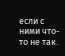если с ними что-то не так.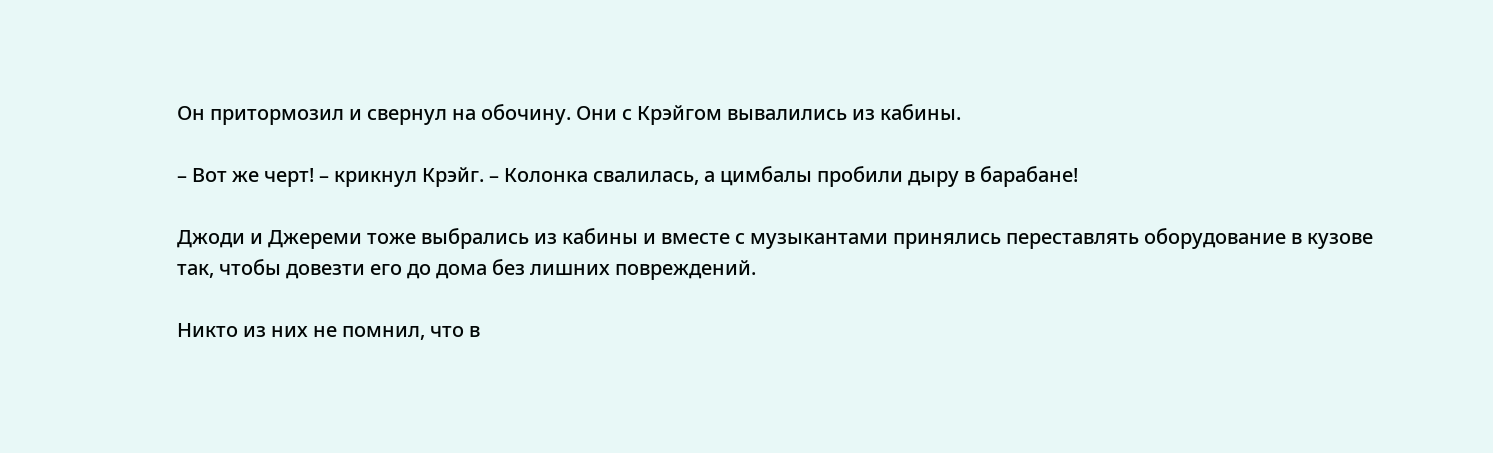Он притормозил и свернул на обочину. Они с Крэйгом вывалились из кабины.

– Вот же черт! – крикнул Крэйг. – Колонка свалилась, а цимбалы пробили дыру в барабане!

Джоди и Джереми тоже выбрались из кабины и вместе с музыкантами принялись переставлять оборудование в кузове так, чтобы довезти его до дома без лишних повреждений.

Никто из них не помнил, что в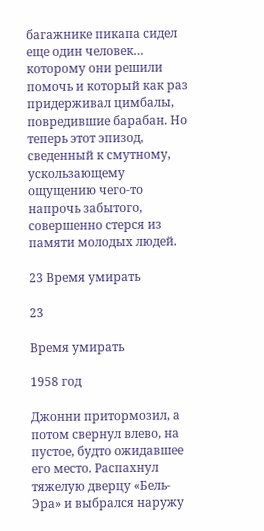багажнике пикапа сидел еще один человек… которому они решили помочь и который как раз придерживал цимбалы, повредившие барабан. Но теперь этот эпизод, сведенный к смутному, ускользающему ощущению чего-то напрочь забытого, совершенно стерся из памяти молодых людей.

23 Время умирать

23

Время умирать

1958 год

Джонни притормозил, а потом свернул влево, на пустое, будто ожидавшее его место. Распахнул тяжелую дверцу «Бель-Эра» и выбрался наружу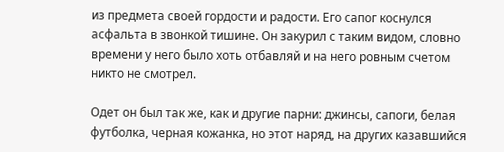из предмета своей гордости и радости. Его сапог коснулся асфальта в звонкой тишине. Он закурил с таким видом, словно времени у него было хоть отбавляй и на него ровным счетом никто не смотрел.

Одет он был так же, как и другие парни: джинсы, сапоги, белая футболка, черная кожанка, но этот наряд, на других казавшийся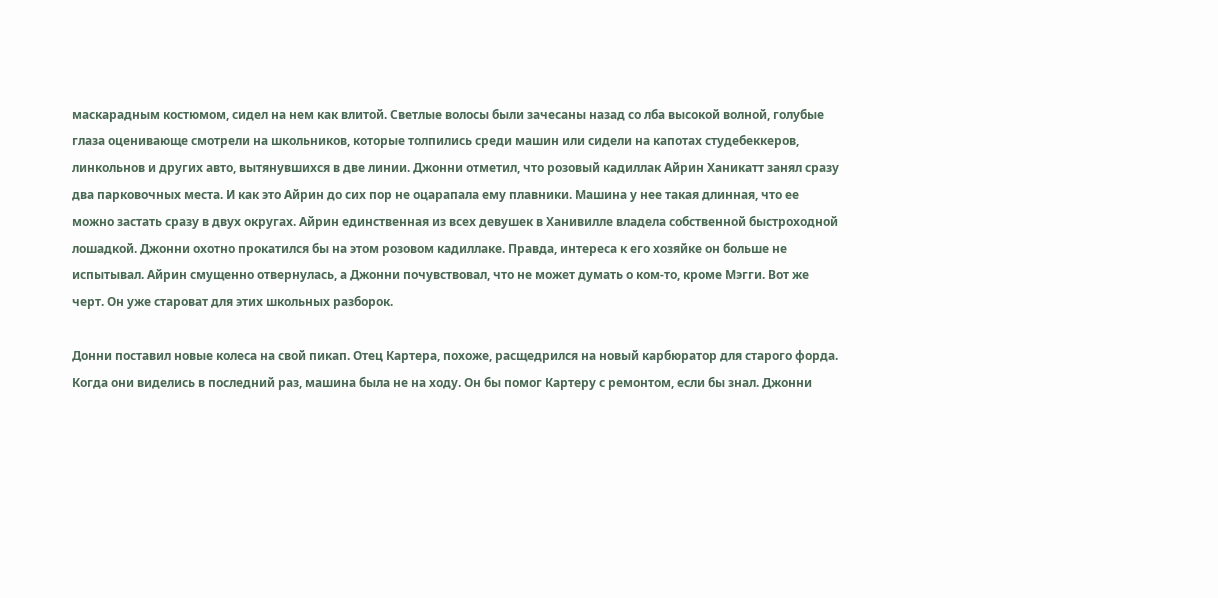маскарадным костюмом, сидел на нем как влитой. Светлые волосы были зачесаны назад со лба высокой волной, голубые глаза оценивающе смотрели на школьников, которые толпились среди машин или сидели на капотах студебеккеров, линкольнов и других авто, вытянувшихся в две линии. Джонни отметил, что розовый кадиллак Айрин Ханикатт занял сразу два парковочных места. И как это Айрин до сих пор не оцарапала ему плавники. Машина у нее такая длинная, что ее можно застать сразу в двух округах. Айрин единственная из всех девушек в Ханивилле владела собственной быстроходной лошадкой. Джонни охотно прокатился бы на этом розовом кадиллаке. Правда, интереса к его хозяйке он больше не испытывал. Айрин смущенно отвернулась, а Джонни почувствовал, что не может думать о ком-то, кроме Мэгги. Вот же черт. Он уже староват для этих школьных разборок.

Донни поставил новые колеса на свой пикап. Отец Картера, похоже, расщедрился на новый карбюратор для старого форда. Когда они виделись в последний раз, машина была не на ходу. Он бы помог Картеру с ремонтом, если бы знал. Джонни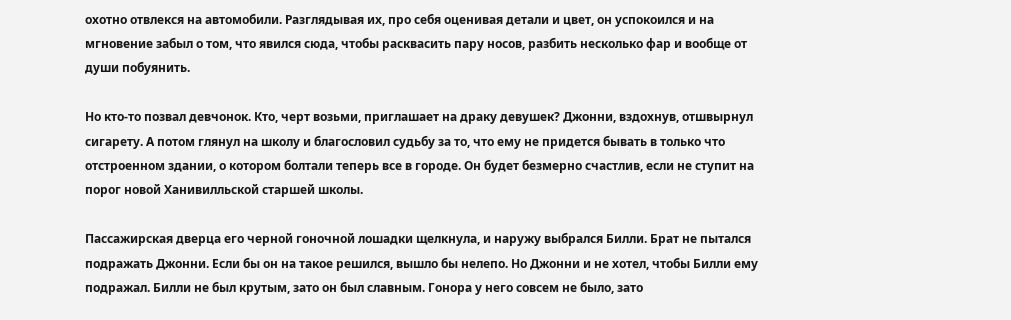охотно отвлекся на автомобили. Разглядывая их, про себя оценивая детали и цвет, он успокоился и на мгновение забыл о том, что явился сюда, чтобы расквасить пару носов, разбить несколько фар и вообще от души побуянить.

Но кто-то позвал девчонок. Кто, черт возьми, приглашает на драку девушек? Джонни, вздохнув, отшвырнул сигарету. А потом глянул на школу и благословил судьбу за то, что ему не придется бывать в только что отстроенном здании, о котором болтали теперь все в городе. Он будет безмерно счастлив, если не ступит на порог новой Ханивилльской старшей школы.

Пассажирская дверца его черной гоночной лошадки щелкнула, и наружу выбрался Билли. Брат не пытался подражать Джонни. Если бы он на такое решился, вышло бы нелепо. Но Джонни и не хотел, чтобы Билли ему подражал. Билли не был крутым, зато он был славным. Гонора у него совсем не было, зато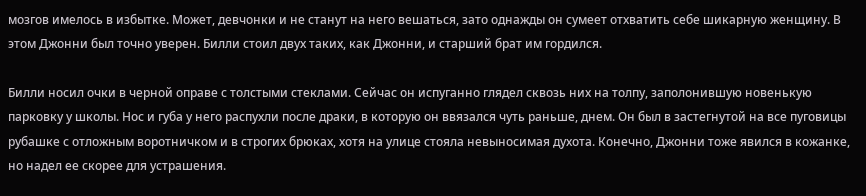мозгов имелось в избытке. Может, девчонки и не станут на него вешаться, зато однажды он сумеет отхватить себе шикарную женщину. В этом Джонни был точно уверен. Билли стоил двух таких, как Джонни, и старший брат им гордился.

Билли носил очки в черной оправе с толстыми стеклами. Сейчас он испуганно глядел сквозь них на толпу, заполонившую новенькую парковку у школы. Нос и губа у него распухли после драки, в которую он ввязался чуть раньше, днем. Он был в застегнутой на все пуговицы рубашке с отложным воротничком и в строгих брюках, хотя на улице стояла невыносимая духота. Конечно, Джонни тоже явился в кожанке, но надел ее скорее для устрашения.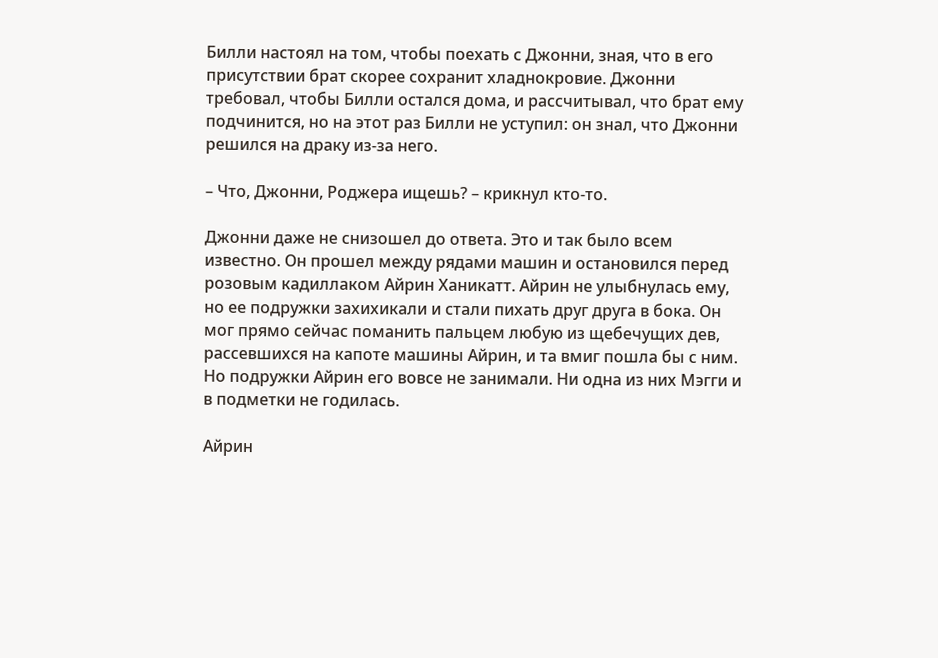Билли настоял на том, чтобы поехать с Джонни, зная, что в его присутствии брат скорее сохранит хладнокровие. Джонни требовал, чтобы Билли остался дома, и рассчитывал, что брат ему подчинится, но на этот раз Билли не уступил: он знал, что Джонни решился на драку из-за него.

– Что, Джонни, Роджера ищешь? – крикнул кто-то.

Джонни даже не снизошел до ответа. Это и так было всем известно. Он прошел между рядами машин и остановился перед розовым кадиллаком Айрин Ханикатт. Айрин не улыбнулась ему, но ее подружки захихикали и стали пихать друг друга в бока. Он мог прямо сейчас поманить пальцем любую из щебечущих дев, рассевшихся на капоте машины Айрин, и та вмиг пошла бы с ним. Но подружки Айрин его вовсе не занимали. Ни одна из них Мэгги и в подметки не годилась.

Айрин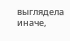выглядела иначе,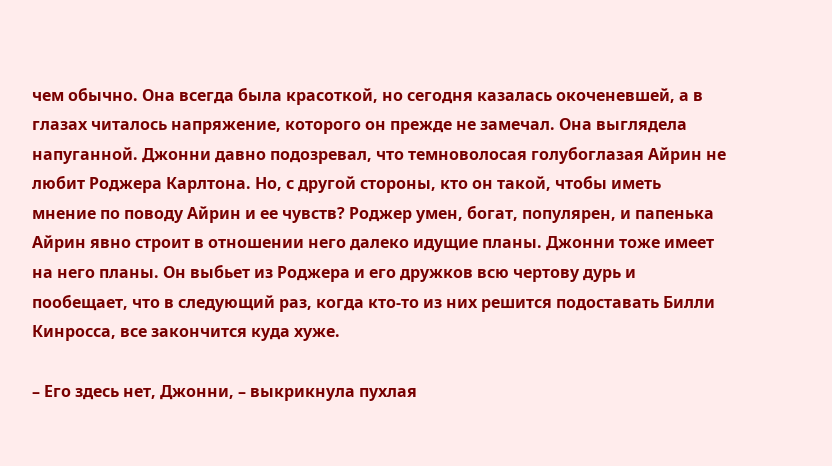чем обычно. Она всегда была красоткой, но сегодня казалась окоченевшей, а в глазах читалось напряжение, которого он прежде не замечал. Она выглядела напуганной. Джонни давно подозревал, что темноволосая голубоглазая Айрин не любит Роджера Карлтона. Но, с другой стороны, кто он такой, чтобы иметь мнение по поводу Айрин и ее чувств? Роджер умен, богат, популярен, и папенька Айрин явно строит в отношении него далеко идущие планы. Джонни тоже имеет на него планы. Он выбьет из Роджера и его дружков всю чертову дурь и пообещает, что в следующий раз, когда кто-то из них решится подоставать Билли Кинросса, все закончится куда хуже.

– Его здесь нет, Джонни, – выкрикнула пухлая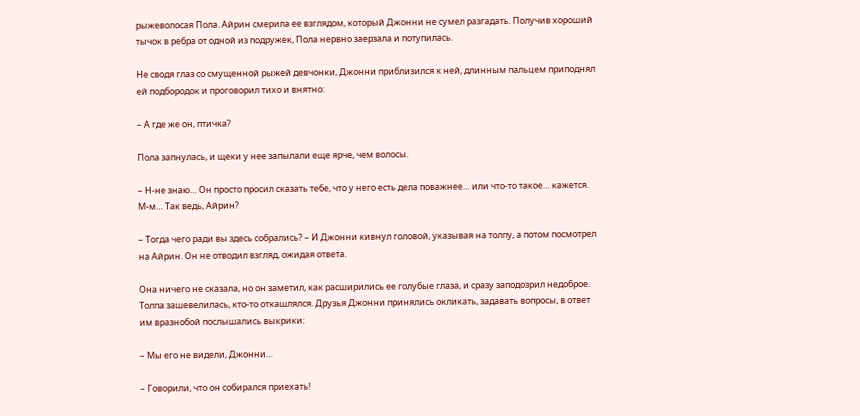рыжеволосая Пола. Айрин смерила ее взглядом, который Джонни не сумел разгадать. Получив хороший тычок в ребра от одной из подружек, Пола нервно заерзала и потупилась.

Не сводя глаз со смущенной рыжей девчонки, Джонни приблизился к ней, длинным пальцем приподнял ей подбородок и проговорил тихо и внятно:

– А где же он, птичка?

Пола запнулась, и щеки у нее запылали еще ярче, чем волосы.

– Н-не знаю… Он просто просил сказать тебе, что у него есть дела поважнее… или что-то такое… кажется. М-м… Так ведь, Айрин?

– Тогда чего ради вы здесь собрались? – И Джонни кивнул головой, указывая на толпу, а потом посмотрел на Айрин. Он не отводил взгляд, ожидая ответа.

Она ничего не сказала, но он заметил, как расширились ее голубые глаза, и сразу заподозрил недоброе. Толпа зашевелилась, кто-то откашлялся. Друзья Джонни принялись окликать, задавать вопросы, в ответ им вразнобой послышались выкрики:

– Мы его не видели, Джонни…

– Говорили, что он собирался приехать!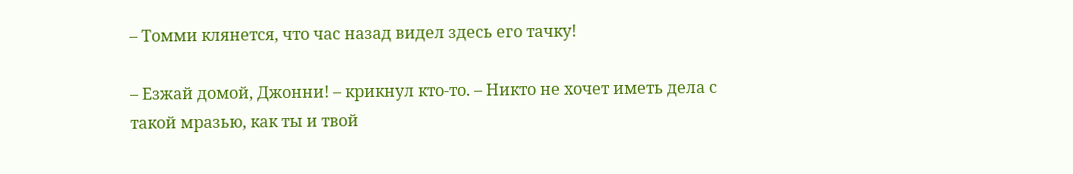– Томми клянется, что час назад видел здесь его тачку!

– Езжай домой, Джонни! – крикнул кто-то. – Никто не хочет иметь дела с такой мразью, как ты и твой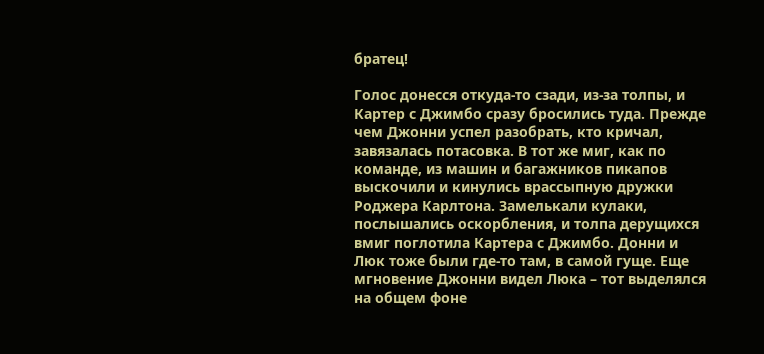братец!

Голос донесся откуда-то сзади, из-за толпы, и Картер с Джимбо сразу бросились туда. Прежде чем Джонни успел разобрать, кто кричал, завязалась потасовка. В тот же миг, как по команде, из машин и багажников пикапов выскочили и кинулись врассыпную дружки Роджера Карлтона. Замелькали кулаки, послышались оскорбления, и толпа дерущихся вмиг поглотила Картера с Джимбо. Донни и Люк тоже были где-то там, в самой гуще. Еще мгновение Джонни видел Люка – тот выделялся на общем фоне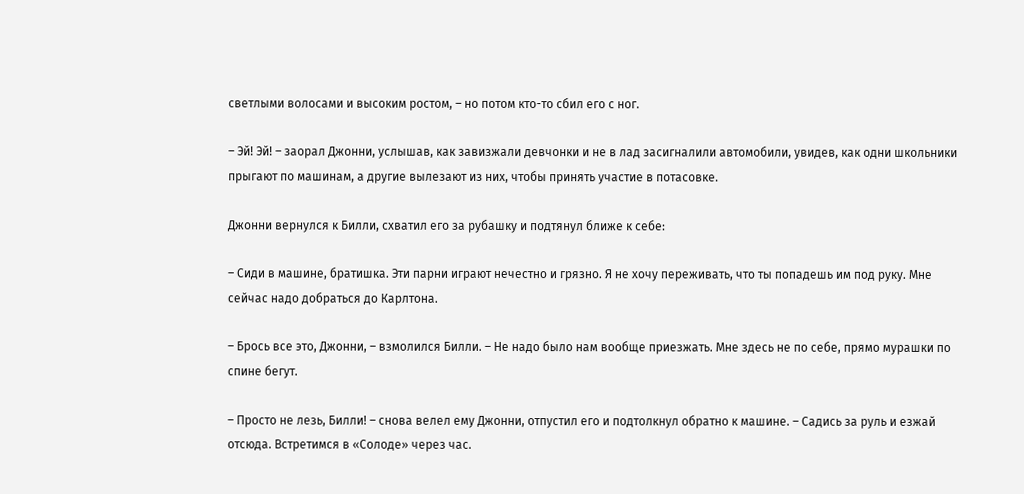светлыми волосами и высоким ростом, – но потом кто-то сбил его с ног.

– Эй! Эй! – заорал Джонни, услышав, как завизжали девчонки и не в лад засигналили автомобили, увидев, как одни школьники прыгают по машинам, а другие вылезают из них, чтобы принять участие в потасовке.

Джонни вернулся к Билли, схватил его за рубашку и подтянул ближе к себе:

– Сиди в машине, братишка. Эти парни играют нечестно и грязно. Я не хочу переживать, что ты попадешь им под руку. Мне сейчас надо добраться до Карлтона.

– Брось все это, Джонни, – взмолился Билли. – Не надо было нам вообще приезжать. Мне здесь не по себе, прямо мурашки по спине бегут.

– Просто не лезь, Билли! – снова велел ему Джонни, отпустил его и подтолкнул обратно к машине. – Садись за руль и езжай отсюда. Встретимся в «Солоде» через час.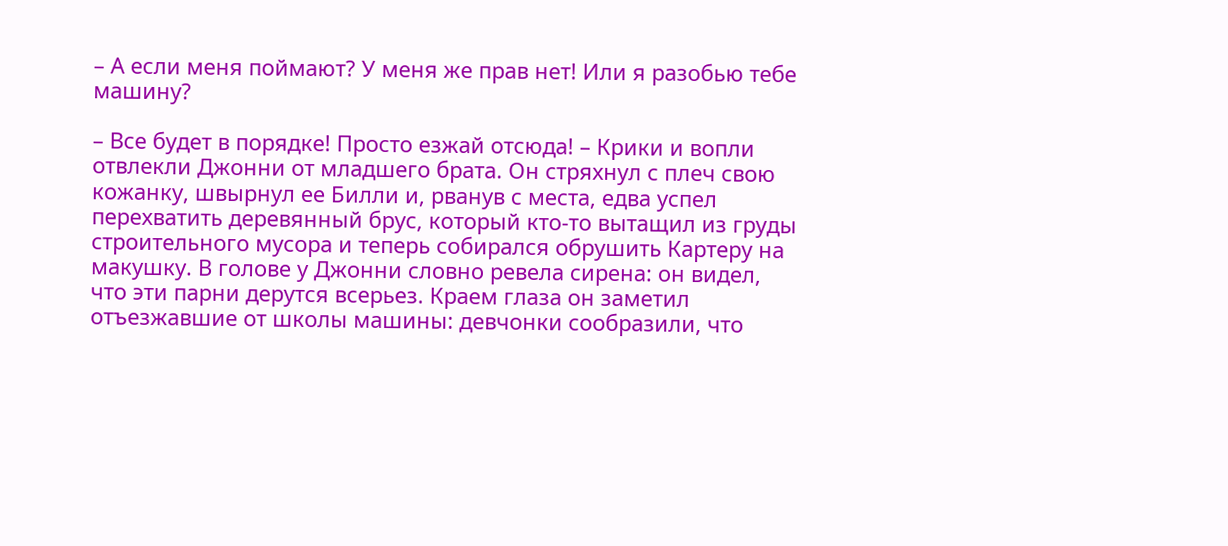– А если меня поймают? У меня же прав нет! Или я разобью тебе машину?

– Все будет в порядке! Просто езжай отсюда! – Крики и вопли отвлекли Джонни от младшего брата. Он стряхнул с плеч свою кожанку, швырнул ее Билли и, рванув с места, едва успел перехватить деревянный брус, который кто-то вытащил из груды строительного мусора и теперь собирался обрушить Картеру на макушку. В голове у Джонни словно ревела сирена: он видел, что эти парни дерутся всерьез. Краем глаза он заметил отъезжавшие от школы машины: девчонки сообразили, что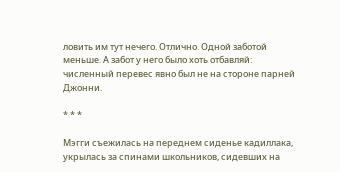ловить им тут нечего. Отлично. Одной заботой меньше. А забот у него было хоть отбавляй: численный перевес явно был не на стороне парней Джонни.

* * *

Мэгги съежилась на переднем сиденье кадиллака, укрылась за спинами школьников, сидевших на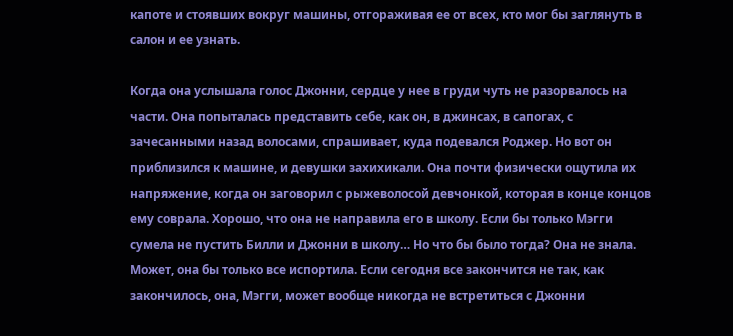капоте и стоявших вокруг машины, отгораживая ее от всех, кто мог бы заглянуть в салон и ее узнать.

Когда она услышала голос Джонни, сердце у нее в груди чуть не разорвалось на части. Она попыталась представить себе, как он, в джинсах, в сапогах, с зачесанными назад волосами, спрашивает, куда подевался Роджер. Но вот он приблизился к машине, и девушки захихикали. Она почти физически ощутила их напряжение, когда он заговорил с рыжеволосой девчонкой, которая в конце концов ему соврала. Хорошо, что она не направила его в школу. Если бы только Мэгги сумела не пустить Билли и Джонни в школу… Но что бы было тогда? Она не знала. Может, она бы только все испортила. Если сегодня все закончится не так, как закончилось, она, Мэгги, может вообще никогда не встретиться с Джонни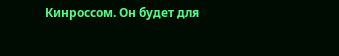Кинроссом. Он будет для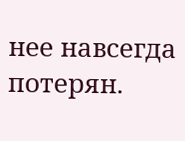нее навсегда потерян.